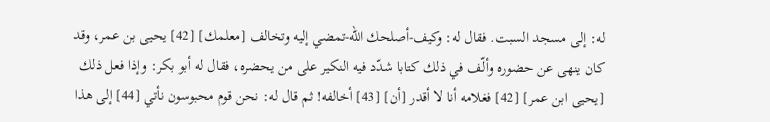له: إلى مسجد السبت. فقال له: وكيف-أصلحك الله-تمضي إليه وتخالف [معلمك] [42] يحيى بن عمر، وقد كان ينهى عن حضوره وألّف في ذلك كتابا شدّد فيه النكير على من يحضره، فقال له أبو بكر: وإذا فعل ذلك [يحيى ابن عمر] [42] فغلامه أنا لا أقدر [أن] [43] أخالفه! ثم قال له: نحن قوم محبوسون نأتي [44] إلى هذا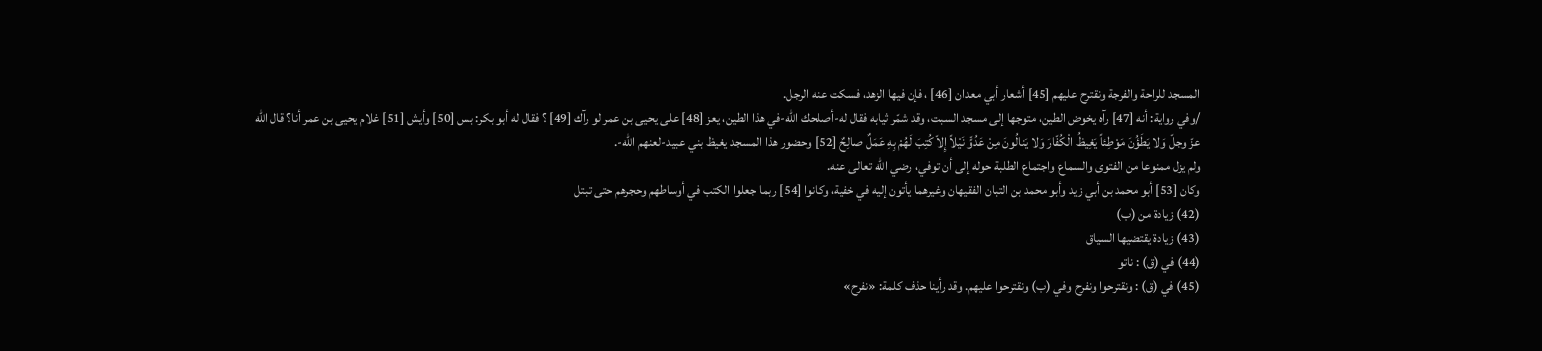المسجد للراحة والفرجة ونقترح عليهم [45] أشعار أبي معدان [46] ، فإن فيها الزهد، فسكت عنه الرجل.
/وفي رواية: أنه [47] رآه يخوض الطين، متوجها إلى مسجد السبت، وقد شمّر ثيابه فقال له-أصلحك الله-في هذا الطين، يعز [48] على يحيى بن عمر لو رآك [49] ؟ فقال له أبو بكر: بس [50] وأيش [51] غلام يحيى بن عمر أنا؟ قال الله عزّ وجلّ وَلا يَطَؤُنَ مَوْطِئاً يَغِيظُ الْكُفّارَ وَلا يَنالُونَ مِنْ عَدُوٍّ نَيْلاً إِلاّ كُتِبَ لَهُمْ بِهِ عَمَلٌ صالِحٌ [52] وحضور هذا المسجد يغيظ بني عبيد-لعنهم الله-.
ولم يزل ممنوعا من الفتوى والسماع واجتماع الطلبة حوله إلى أن توفي، رضي الله تعالى عنه.
وكان [53] أبو محمد بن أبي زيد وأبو محمد بن التبان الفقيهان وغيرهما يأتون إليه في خفية، وكانوا [54] ربما جعلوا الكتب في أوساطهم وحجرهم حتى تبتل
(42) زيادة من (ب)
(43) زيادة يقتضيها السياق
(44) في (ق) : ناتو
(45) في (ق) : ونقترحوا ونفرح وفي (ب) ونقترحوا عليهم. وقد رأينا حذف كلمة: «نفرح»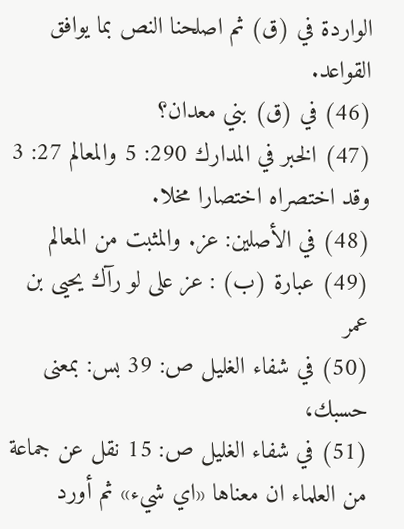الواردة في (ق) ثم اصلحنا النص بما يوافق القواعد.
(46) في (ق) بني معدان؟
(47) الخبر في المدارك 290: 5 والمعالم 27: 3 وقد اختصراه اختصارا مخلا.
(48) في الأصلين: عز. والمثبت من المعالم
(49) عبارة (ب) : عز على لو رآك يحيى بن عمر
(50) في شفاء الغليل ص: 39 بس: بمعنى حسبك،
(51) في شفاء الغليل ص: 15 نقل عن جماعة من العلماء ان معناها «اي شيء» ثم أورد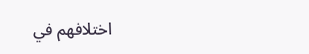اختلافهم في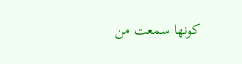كونها سمعت من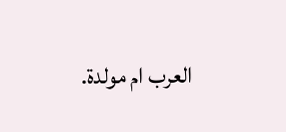العرب ام مولدة.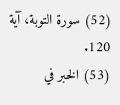(52) سورة التوبة، آية 120.
(53) الخبر في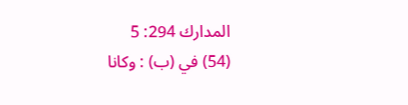المدارك 294: 5
(54) في (ب) : وكانا